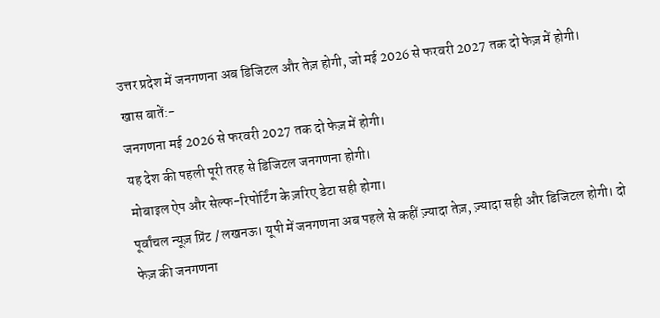उत्तर प्रदेश में जनगणना अब डिजिटल और तेज़ होगी, जो मई 2026 से फरवरी 2027 तक दो फेज़ में होगी।
खास बातें:-
जनगणना मई 2026 से फरवरी 2027 तक दो फेज़ में होगी।
यह देश की पहली पूरी तरह से डिजिटल जनगणना होगी।
मोबाइल ऐप और सेल्फ-रिपोर्टिंग के ज़रिए डेटा सही होगा।
पूर्वांचल न्यूज़ प्रिंट / लखनऊ। यूपी में जनगणना अब पहले से कहीं ज़्यादा तेज़, ज़्यादा सही और डिजिटल होगी। दो फेज़ की जनगणना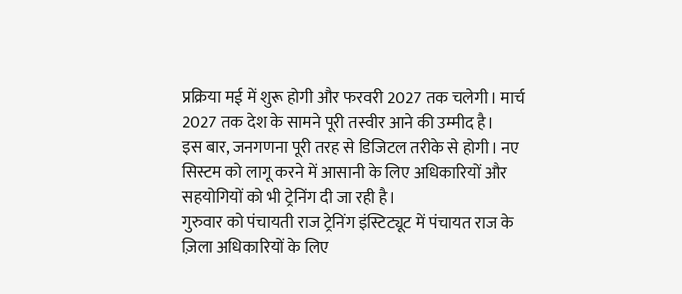प्रक्रिया मई में शुरू होगी और फरवरी 2027 तक चलेगी। मार्च 2027 तक देश के सामने पूरी तस्वीर आने की उम्मीद है।
इस बार, जनगणना पूरी तरह से डिजिटल तरीके से होगी। नए सिस्टम को लागू करने में आसानी के लिए अधिकारियों और सहयोगियों को भी ट्रेनिंग दी जा रही है।
गुरुवार को पंचायती राज ट्रेनिंग इंस्टिट्यूट में पंचायत राज के ज़िला अधिकारियों के लिए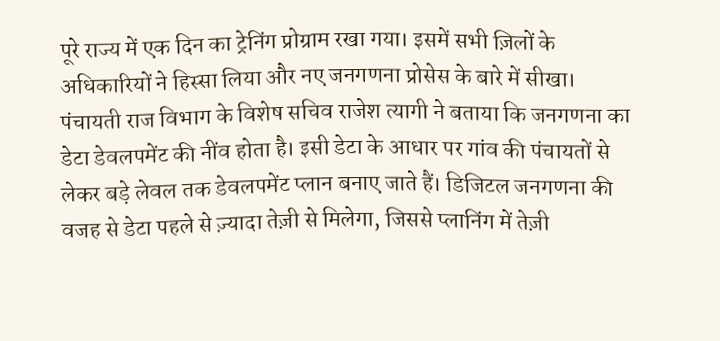पूरे राज्य में एक दिन का ट्रेनिंग प्रोग्राम रखा गया। इसमें सभी ज़िलों के अधिकारियों ने हिस्सा लिया और नए जनगणना प्रोसेस के बारे में सीखा।
पंचायती राज विभाग के विशेष सचिव राजेश त्यागी ने बताया कि जनगणना का डेटा डेवलपमेंट की नींव होता है। इसी डेटा के आधार पर गांव की पंचायतों से लेकर बड़े लेवल तक डेवलपमेंट प्लान बनाए जाते हैं। डिजिटल जनगणना की वजह से डेटा पहले से ज़्यादा तेज़ी से मिलेगा, जिससे प्लानिंग में तेज़ी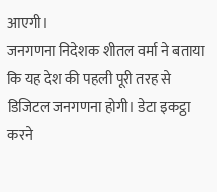आएगी।
जनगणना निदेशक शीतल वर्मा ने बताया कि यह देश की पहली पूरी तरह से डिजिटल जनगणना होगी। डेटा इकट्ठा करने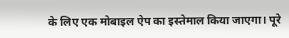के लिए एक मोबाइल ऐप का इस्तेमाल किया जाएगा। पूरे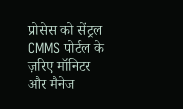प्रोसेस को सेंट्रल CMMS पोर्टल के ज़रिए मॉनिटर और मैनेज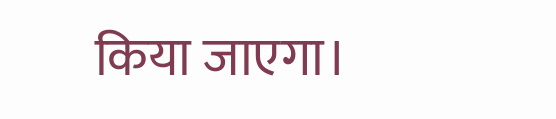किया जाएगा।